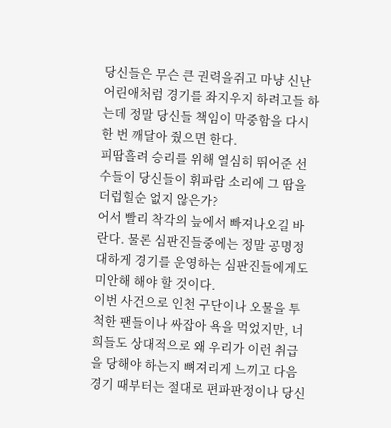당신들은 무슨 큰 권력을쥐고 마냥 신난 어린애처럼 경기를 좌지우지 하려고들 하는데 정말 당신들 책임이 막중함을 다시 한 번 깨달아 줬으면 한다.
피땀흘려 승리를 위해 열심히 뛰어준 선수들이 당신들이 휘파람 소리에 그 땀을 더럽힐순 없지 않은가?
어서 빨리 착각의 늪에서 빠져나오길 바란다. 물론 심판진들중에는 정말 공명정대하게 경기를 운영하는 심판진들에게도 미안해 해야 할 것이다.
이번 사건으로 인천 구단이나 오물을 투척한 팬들이나 싸잡아 욕을 먹었지만, 너희들도 상대적으로 왜 우리가 이런 취급을 당해야 하는지 뼈져리게 느끼고 다음 경기 때부터는 절대로 편파판정이나 당신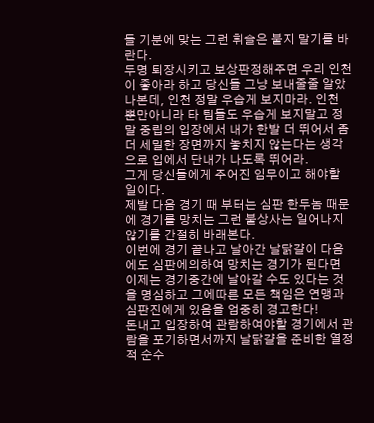들 기분에 맞는 그런 휘슬은 불지 말기를 바란다.
두명 퇴장시키고 보상판정해주면 우리 인천이 좋아라 하고 당신들 그냥 보내줄줄 알았나본데, 인천 정말 우습게 보지마라. 인천 뿐만아니라 타 팀들도 우습게 보지말고 정말 중립의 입장에서 내가 한발 더 뛰어서 좀 더 세밀한 장면까지 놓치지 않는다는 생각으로 입에서 단내가 나도록 뛰어라.
그게 당신들에게 주어진 임무이고 해야할 일이다.
제발 다음 경기 때 부터는 심판 한두놈 때문에 경기를 망치는 그런 불상사는 일어나지 않기를 간절히 바래본다.
이번에 경기 끝나고 날아간 날닭걀이 다음에도 심판에의하여 망치는 경기가 된다면 이제는 경기중간에 날아갈 수도 있다는 것을 명심하고 그에따른 모든 책임은 연맹과 심판진에게 있음을 엄중히 경고한다!
돈내고 입장하여 관람하여야할 경기에서 관람을 포기하면서까지 날닭걀을 준비한 열정적 순수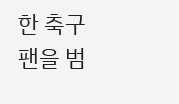한 축구팬을 범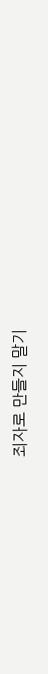죄자로 만들지 말기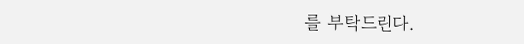를 부탁드린다.